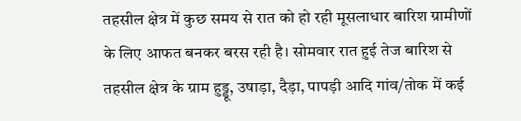तहसील क्षेत्र में कुछ समय से रात को हो रही मूसलाधार बारिश ग्रामीणों के लिए आफत बनकर बरस रही है। सोमवार रात हुई तेज बारिश से तहसील क्षेत्र के ग्राम हुड्डू, उषाड़ा, दैड़ा, पापड़ी आदि गांव/तोक में कई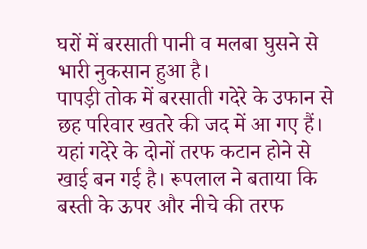घरों में बरसाती पानी व मलबा घुसने से भारी नुकसान हुआ है।
पापड़ी तोक में बरसाती गदेरे के उफान से छह परिवार खतरे की जद में आ गए हैं। यहां गदेरे के दोनों तरफ कटान होने से खाई बन गई है। रूपलाल ने बताया कि बस्ती के ऊपर और नीचे की तरफ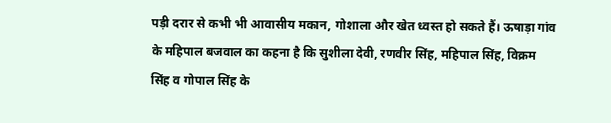पड़ी दरार से कभी भी आवासीय मकान, गोशाला और खेत ध्वस्त हो सकते हैं। ऊषाड़ा गांव के महिपाल बजवाल का कहना है कि सुशीला देवी, रणवीर सिंह, महिपाल सिंह, विक्रम सिंह व गोपाल सिंह के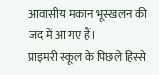आवासीय मकान भूस्खलन की जद में आ गए हैं।
प्राइमरी स्कूल के पिछले हिस्से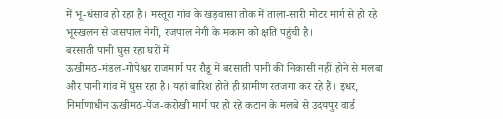में भू-धंसाव हो रहा है। मस्तूरा गांव के खड़वासा तोक में ताला-सारी मोटर मार्ग से हो रहे भूस्खलन से जसपाल नेगी, रजपाल नेगी के मकान को क्षति पहुंची है।
बरसाती पानी घुस रहा घरों में
ऊखीमठ-मंडल-गोपेश्वर राजमार्ग पर रौडू में बरसाती पानी की निकासी नहीं होने से मलबा और पानी गांव में घुस रहा है। यहां बारिश होते ही ग्रामीण रतजगा कर रहे हैं। इधर, निर्माणाधीन ऊखीमठ-पेंज-करोखी मार्ग पर हो रहे कटान के मलबे से उदयपुर वार्ड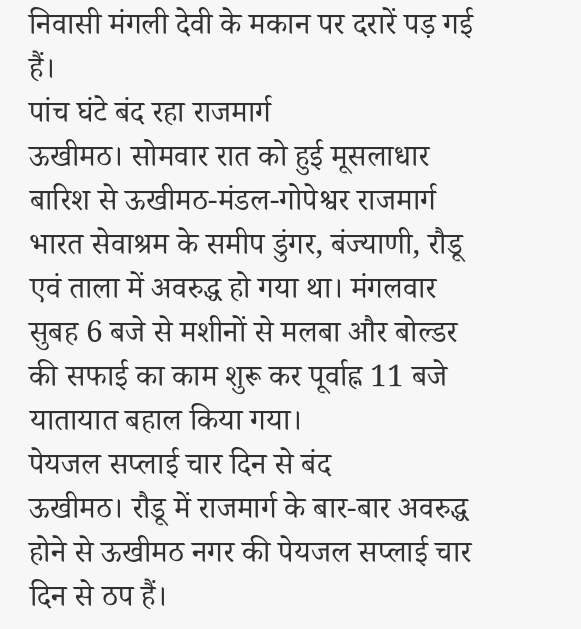निवासी मंगली देवी के मकान पर दरारें पड़ गई हैं।
पांच घंटे बंद रहा राजमार्ग
ऊखीमठ। सोमवार रात को हुई मूसलाधार बारिश से ऊखीमठ-मंडल-गोपेश्वर राजमार्ग भारत सेवाश्रम के समीप डुंगर, बंज्याणी, रौडू एवं ताला में अवरुद्ध हो गया था। मंगलवार सुबह 6 बजे से मशीनों से मलबा और बोल्डर की सफाई का काम शुरू कर पूर्वाह्न 11 बजे यातायात बहाल किया गया।
पेयजल सप्लाई चार दिन से बंद
ऊखीमठ। रौडू में राजमार्ग के बार-बार अवरुद्ध होने से ऊखीमठ नगर की पेयजल सप्लाई चार दिन से ठप हैं।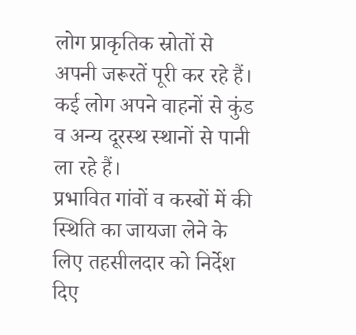लोग प्राकृतिक स्रोतों से अपनी जरूरतें पूरी कर रहे हैं। कई लोग अपने वाहनों से कुंड व अन्य दूरस्थ स्थानों से पानी ला रहे हैं।
प्रभावित गांवों व कस्बों में की स्थिति का जायजा लेने के लिए तहसीलदार को निर्देश दिए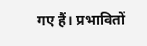गए हैं। प्रभावितों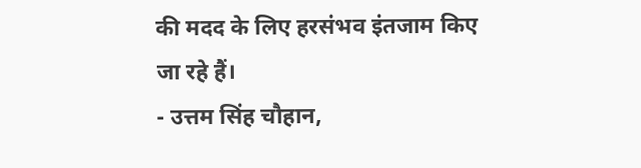की मदद के लिए हरसंभव इंतजाम किए जा रहे हैं।
- उत्तम सिंह चौहान,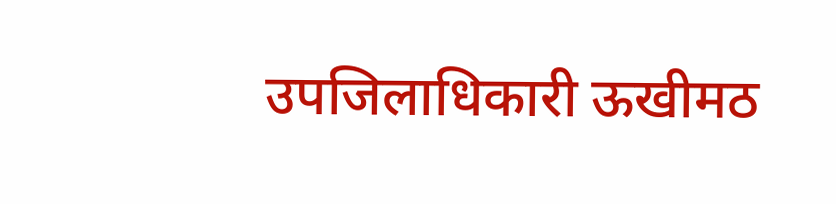उपजिलाधिकारी ऊखीमठ